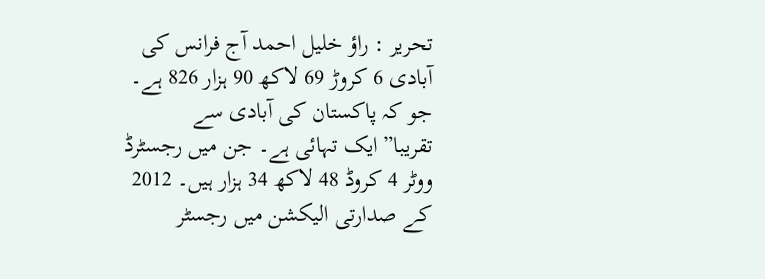تحریر : راؤ خلیل احمد آج فرانس کی آبادی 6 کروڑ 69 لاکھ 90 ہزار 826 ہے۔ جو کہ پاکستان کی آبادی سے تقریبا”ایک تہائی ہے۔ جن میں رجسٹرڈ ووٹر 4 کروڈ 48 لاکھ 34 ہزار ہیں۔ 2012 کے صدارتی الیکشن میں رجسٹر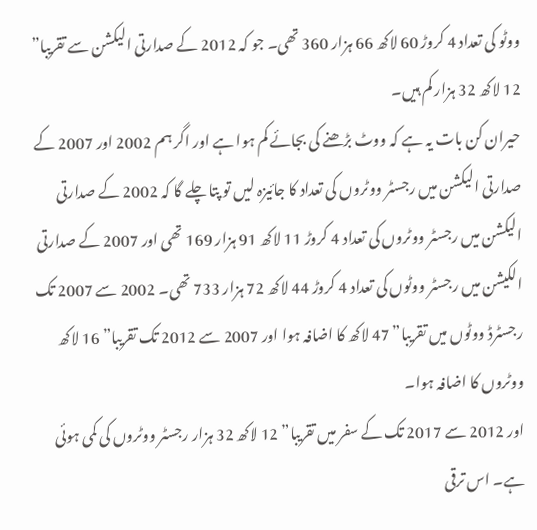ووٹو کی تعداد 4 کروڑ 60 لاکھ 66 ہزار 360 تھی۔ جو کہ 2012 کے صدارتی الیکشن سے تقریبا” 12 لاکھ 32 ہزار کم ہیں۔
حیران کن بات یہ ہے کہ ووٹ بڑھنے کی بجائے کم ہوا ہے اور اگر ہم 2002 اور 2007 کے صدارتی الیکشن میں رجسٹر ووٹروں کی تعداد کا جائیزہ لیں تو پتا چلے گا کہ 2002 کے صدارتی الیکشن میں رجسٹر ووٹروں کی تعداد 4 کروڑ 11 لاکھ 91 ہزار 169 تھی اور 2007 کے صدارتی الکیشن میں رجسٹر ووٹوں کی تعداد 4 کروڑ 44 لاکھ 72 ہزار 733 تھی۔ 2002 سے 2007 تک رجسٹرڈ ووٹوں میں تقریبا” 47 لاکھ کا اضافہ ہوا اور 2007 سے 2012 تک تقریبا” 16 لاکھ ووٹروں کا اضافہ ہوا۔
اور 2012 سے 2017 تک کے سفر میں تقریبا” 12 لاکھ 32 ہزار رجسٹر ووٹروں کی کمی ہوئی ہے۔ اس ترقی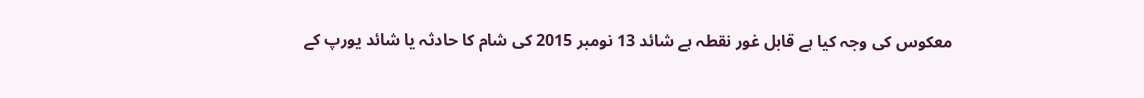معکوس کی وجہ کیا ہے قابل غور نقطہ ہے شائد 13 نومبر 2015 کی شام کا حادثہ یا شائد یورپ کے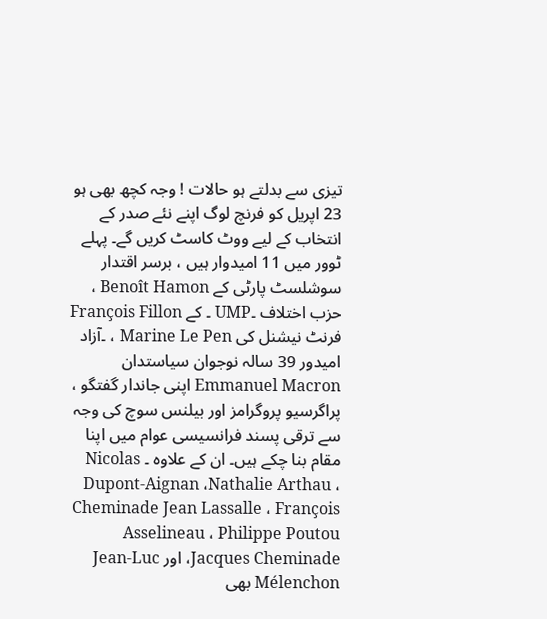تیزی سے بدلتے ہو حالات ! وجہ کچھ بھی ہو 23 اپریل کو فرنچ لوگ اپنے نئے صدر کے انتخاب کے لیے ووٹ کاسٹ کریں گے۔ پہلے ٹوور میں 11 امیدوار ہیں ، برسر اقتدار سوشلسٹ پارٹی کے Benoît Hamon ، حزب اختلاف ۔UMP ۔ کے François Fillon فرنٹ نیشنل کی Marine Le Pen ، ۔آزاد امیدور 39 سالہ نوجوان سیاستدان Emmanuel Macron اپنی جاندار گفتگو ، پراگرسیو پروگرامز اور بیلنس سوچ کی وجہ سے ترقی پسند فرانسیسی عوام میں اپنا مقام بنا چکے ہیں۔ ان کے علاوہ ۔ Nicolas Dupont-Aignan ،Nathalie Arthau ، Cheminade Jean Lassalle ، François Asselineau ، Philippe Poutou ،Jacques Cheminade اور Jean-Luc Mélenchon بھی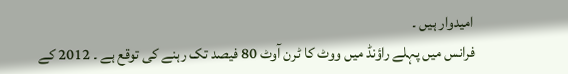امیدوار ہیں ۔
فرانس میں پہلے راؤنڈ میں ووٹ کا ٹرن آوٹ 80 فیصد تک رہنے کی توقع ہے ۔ 2012 کے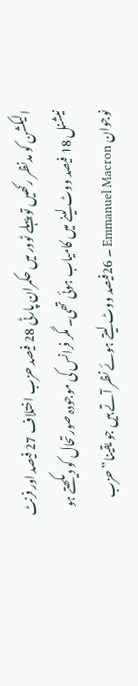الیکشن کو مدنظر رکھیں تو پہلے ٹوور میں حکمران پارٹی 28 فیصد حزب اختلاف 27 فیصد اور فرنٹ نیشنل 18 فیصد ووٹ لینے میں کامیاب ہوئی تھی۔ مگر فرانس کی موجودہ صورتحال کو دیکھتے ہو نوجوان Emmanuel Macron ۔ 26فیصد ووٹ لیتے ہوئے نظر آتے ہیں جو یقینا” حزب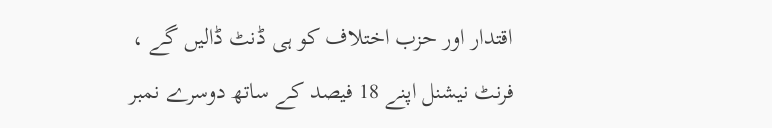اقتدار اور حزب اختلاف کو ہی ڈنٹ ڈالیں گے ، فرنٹ نیشنل اپنے 18 فیصد کے ساتھ دوسرے نمبر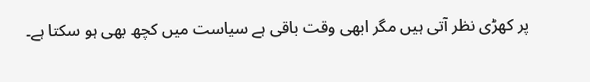پر کھڑی نظر آتی ہیں مگر ابھی وقت باقی ہے سیاست میں کچھ بھی ہو سکتا ہے۔